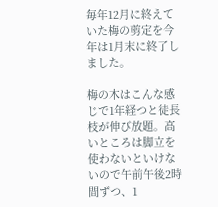毎年12月に終えていた梅の剪定を今年は1月末に終了しました。

梅の木はこんな感じで1年経つと徒長枝が伸び放題。高いところは脚立を使わないといけないので午前午後2時間ずつ、1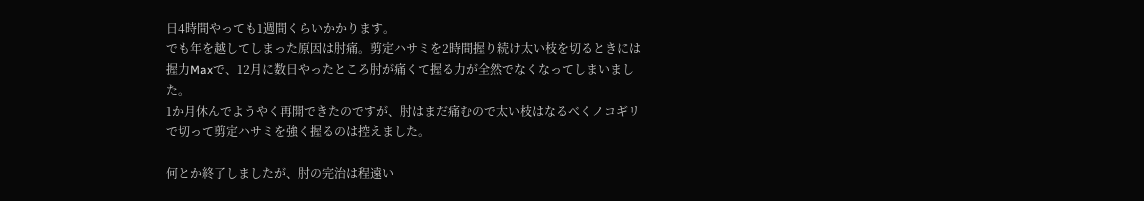日4時間やっても1週間くらいかかります。
でも年を越してしまった原因は肘痛。剪定ハサミを2時間握り続け太い枝を切るときには握力Maxで、12月に数日やったところ肘が痛くて握る力が全然でなくなってしまいました。
1か月休んでようやく再開できたのですが、肘はまだ痛むので太い枝はなるべくノコギリで切って剪定ハサミを強く握るのは控えました。

何とか終了しましたが、肘の完治は程遠い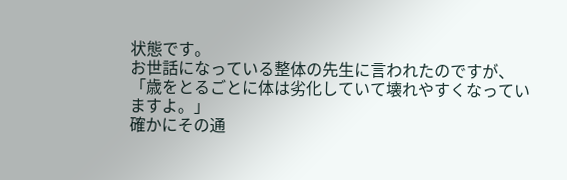状態です。
お世話になっている整体の先生に言われたのですが、「歳をとるごとに体は劣化していて壊れやすくなっていますよ。」
確かにその通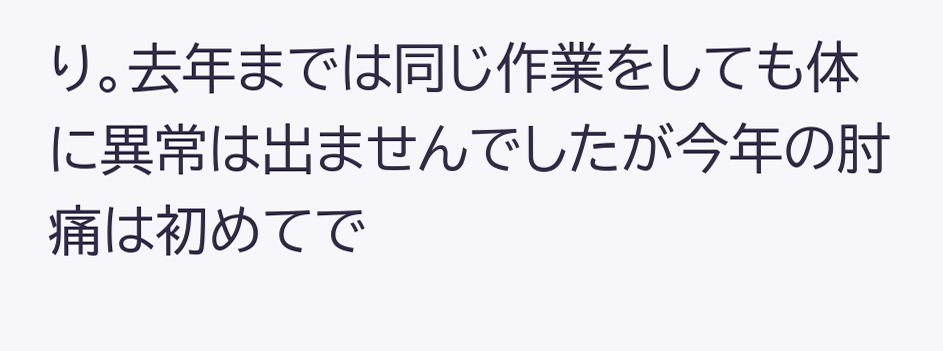り。去年までは同じ作業をしても体に異常は出ませんでしたが今年の肘痛は初めてで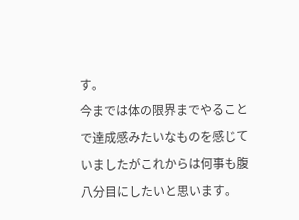す。
今までは体の限界までやることで達成感みたいなものを感じていましたがこれからは何事も腹八分目にしたいと思います。